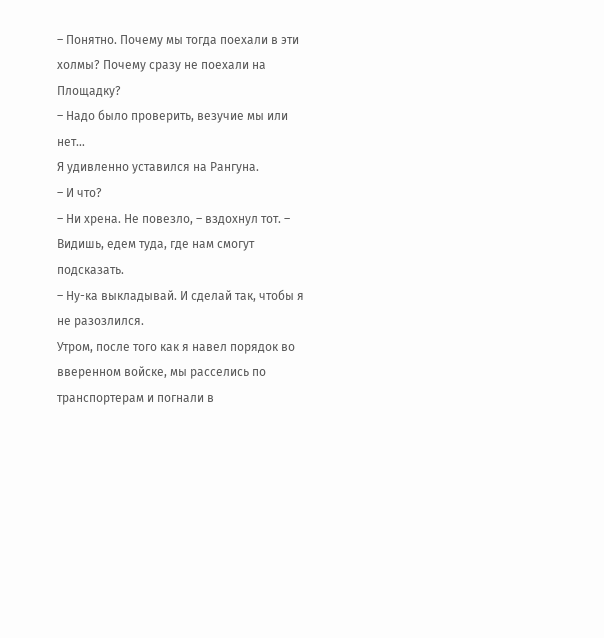– Понятно. Почему мы тогда поехали в эти холмы? Почему сразу не поехали на Площадку?
– Надо было проверить, везучие мы или нет…
Я удивленно уставился на Рангуна.
– И что?
– Ни хрена. Не повезло, – вздохнул тот. – Видишь, едем туда, где нам смогут подсказать.
– Ну-ка выкладывай. И сделай так, чтобы я не разозлился.
Утром, после того как я навел порядок во вверенном войске, мы расселись по транспортерам и погнали в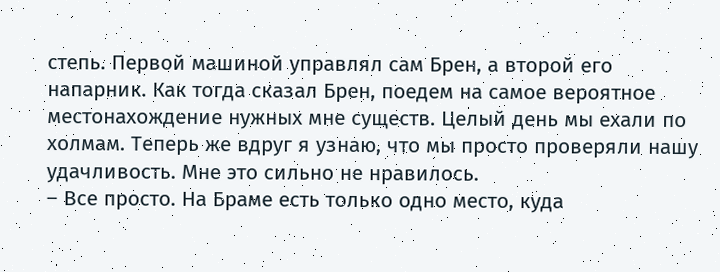степь. Первой машиной управлял сам Брен, а второй его напарник. Как тогда сказал Брен, поедем на самое вероятное местонахождение нужных мне существ. Целый день мы ехали по холмам. Теперь же вдруг я узнаю, что мы просто проверяли нашу удачливость. Мне это сильно не нравилось.
– Все просто. На Браме есть только одно место, куда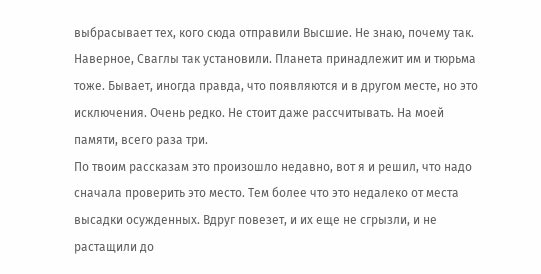выбрасывает тех, кого сюда отправили Высшие. Не знаю, почему так. Наверное, Сваглы так установили. Планета принадлежит им и тюрьма тоже. Бывает, иногда правда, что появляются и в другом месте, но это исключения. Очень редко. Не стоит даже рассчитывать. На моей памяти, всего раза три.
По твоим рассказам это произошло недавно, вот я и решил, что надо сначала проверить это место. Тем более что это недалеко от места высадки осужденных. Вдруг повезет, и их еще не сгрызли, и не растащили до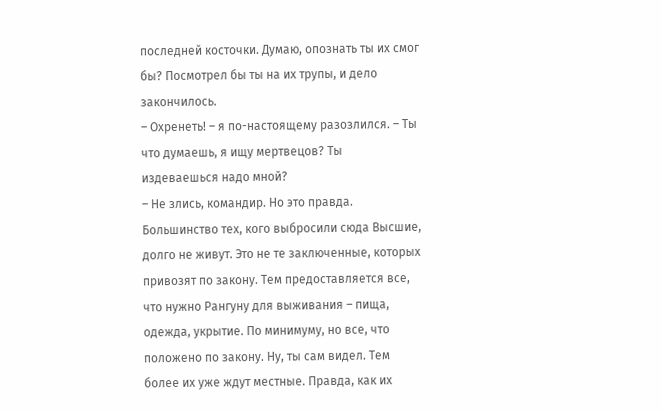последней косточки. Думаю, опознать ты их смог бы? Посмотрел бы ты на их трупы, и дело закончилось.
– Охренеть! – я по-настоящему разозлился. – Ты что думаешь, я ищу мертвецов? Ты издеваешься надо мной?
– Не злись, командир. Но это правда. Большинство тех, кого выбросили сюда Высшие, долго не живут. Это не те заключенные, которых привозят по закону. Тем предоставляется все, что нужно Рангуну для выживания – пища, одежда, укрытие. По минимуму, но все, что положено по закону. Ну, ты сам видел. Тем более их уже ждут местные. Правда, как их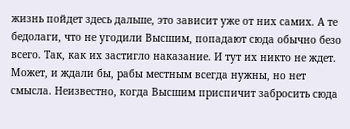жизнь пойдет здесь дальше, это зависит уже от них самих. А те бедолаги, что не угодили Высшим, попадают сюда обычно безо всего. Так, как их застигло наказание. И тут их никто не ждет. Может, и ждали бы, рабы местным всегда нужны, но нет смысла. Неизвестно, когда Высшим приспичит забросить сюда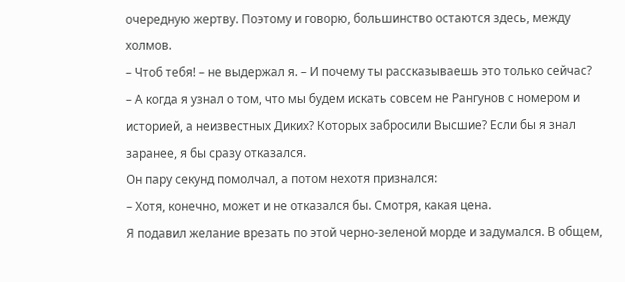очередную жертву. Поэтому и говорю, большинство остаются здесь, между холмов.
– Чтоб тебя! – не выдержал я. – И почему ты рассказываешь это только сейчас?
– А когда я узнал о том, что мы будем искать совсем не Рангунов с номером и историей, а неизвестных Диких? Которых забросили Высшие? Если бы я знал заранее, я бы сразу отказался.
Он пару секунд помолчал, а потом нехотя признался:
– Хотя, конечно, может и не отказался бы. Смотря, какая цена.
Я подавил желание врезать по этой черно-зеленой морде и задумался. В общем,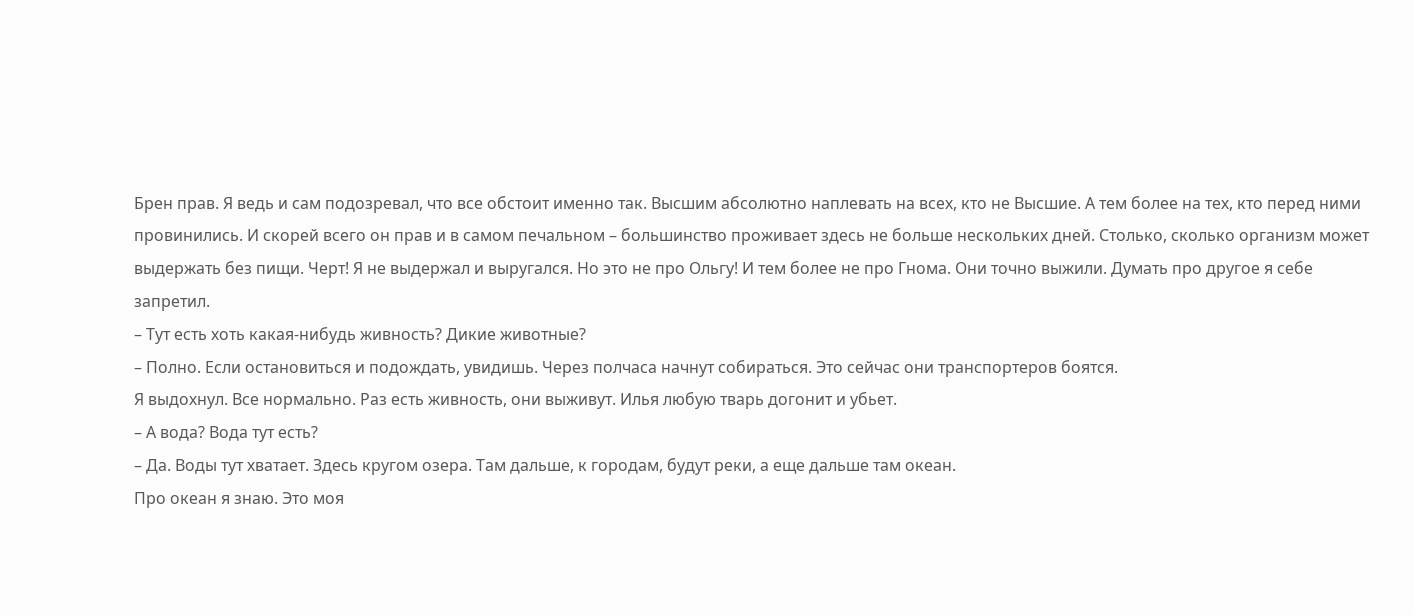Брен прав. Я ведь и сам подозревал, что все обстоит именно так. Высшим абсолютно наплевать на всех, кто не Высшие. А тем более на тех, кто перед ними провинились. И скорей всего он прав и в самом печальном – большинство проживает здесь не больше нескольких дней. Столько, сколько организм может выдержать без пищи. Черт! Я не выдержал и выругался. Но это не про Ольгу! И тем более не про Гнома. Они точно выжили. Думать про другое я себе запретил.
– Тут есть хоть какая-нибудь живность? Дикие животные?
– Полно. Если остановиться и подождать, увидишь. Через полчаса начнут собираться. Это сейчас они транспортеров боятся.
Я выдохнул. Все нормально. Раз есть живность, они выживут. Илья любую тварь догонит и убьет.
– А вода? Вода тут есть?
– Да. Воды тут хватает. Здесь кругом озера. Там дальше, к городам, будут реки, а еще дальше там океан.
Про океан я знаю. Это моя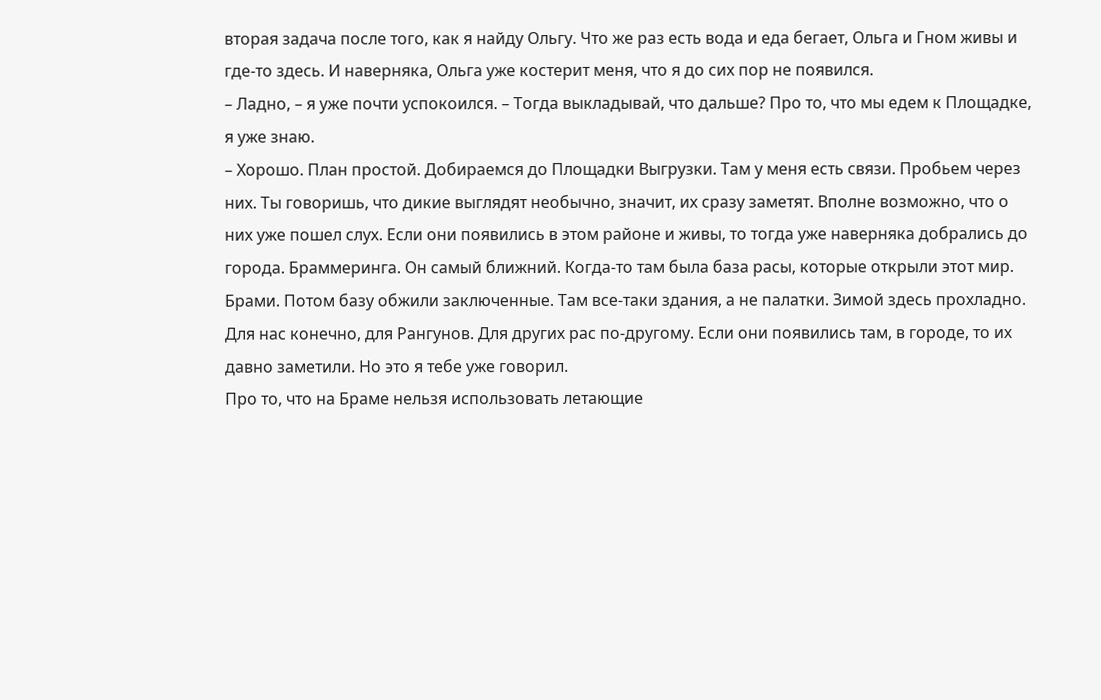вторая задача после того, как я найду Ольгу. Что же раз есть вода и еда бегает, Ольга и Гном живы и где-то здесь. И наверняка, Ольга уже костерит меня, что я до сих пор не появился.
– Ладно, – я уже почти успокоился. – Тогда выкладывай, что дальше? Про то, что мы едем к Площадке, я уже знаю.
– Хорошо. План простой. Добираемся до Площадки Выгрузки. Там у меня есть связи. Пробьем через них. Ты говоришь, что дикие выглядят необычно, значит, их сразу заметят. Вполне возможно, что о них уже пошел слух. Если они появились в этом районе и живы, то тогда уже наверняка добрались до города. Браммеринга. Он самый ближний. Когда-то там была база расы, которые открыли этот мир. Брами. Потом базу обжили заключенные. Там все-таки здания, а не палатки. Зимой здесь прохладно. Для нас конечно, для Рангунов. Для других рас по-другому. Если они появились там, в городе, то их давно заметили. Но это я тебе уже говорил.
Про то, что на Браме нельзя использовать летающие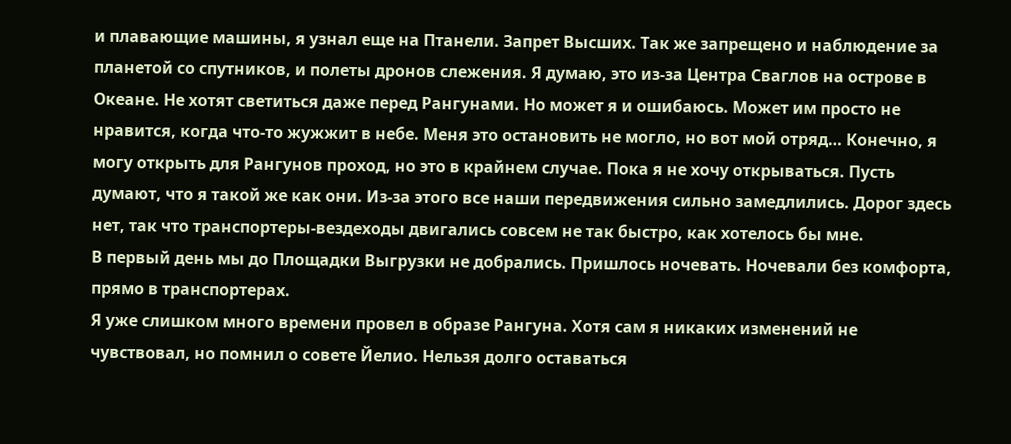и плавающие машины, я узнал еще на Птанели. Запрет Высших. Так же запрещено и наблюдение за планетой со спутников, и полеты дронов слежения. Я думаю, это из-за Центра Сваглов на острове в Океане. Не хотят светиться даже перед Рангунами. Но может я и ошибаюсь. Может им просто не нравится, когда что-то жужжит в небе. Меня это остановить не могло, но вот мой отряд… Конечно, я могу открыть для Рангунов проход, но это в крайнем случае. Пока я не хочу открываться. Пусть думают, что я такой же как они. Из-за этого все наши передвижения сильно замедлились. Дорог здесь нет, так что транспортеры-вездеходы двигались совсем не так быстро, как хотелось бы мне.
В первый день мы до Площадки Выгрузки не добрались. Пришлось ночевать. Ночевали без комфорта, прямо в транспортерах.
Я уже слишком много времени провел в образе Рангуна. Хотя сам я никаких изменений не чувствовал, но помнил о совете Йелио. Нельзя долго оставаться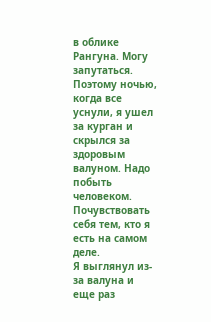в облике Рангуна. Могу запутаться. Поэтому ночью, когда все уснули, я ушел за курган и скрылся за здоровым валуном. Надо побыть человеком. Почувствовать себя тем, кто я есть на самом деле.
Я выглянул из-за валуна и еще раз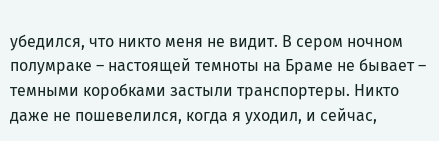убедился, что никто меня не видит. В сером ночном полумраке – настоящей темноты на Браме не бывает – темными коробками застыли транспортеры. Никто даже не пошевелился, когда я уходил, и сейчас,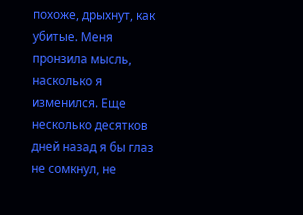похоже, дрыхнут, как убитые. Меня пронзила мысль, насколько я изменился. Еще несколько десятков дней назад я бы глаз не сомкнул, не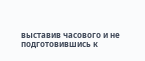выставив часового и не подготовившись к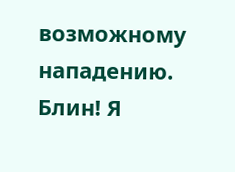возможному нападению. Блин! Я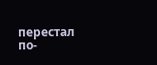перестал по-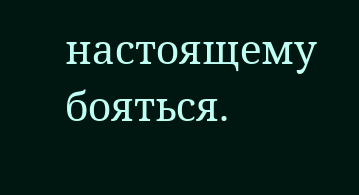настоящему бояться.